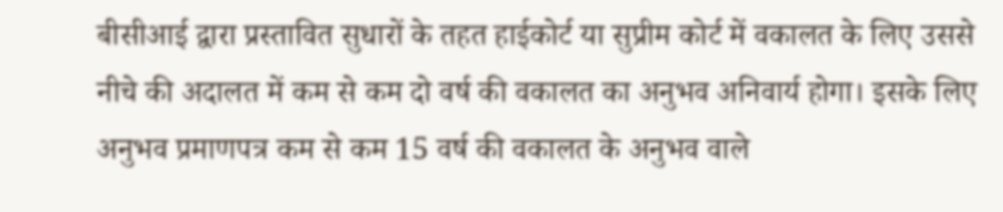बीसीआई द्वारा प्रस्तावित सुधारों के तहत हाईकोर्ट या सुप्रीम कोर्ट में वकालत के लिए उससे नीचे की अदालत में कम से कम दो वर्ष की वकालत का अनुभव अनिवार्य होगा। इसके लिए अनुभव प्रमाणपत्र कम से कम 15 वर्ष की वकालत के अनुभव वाले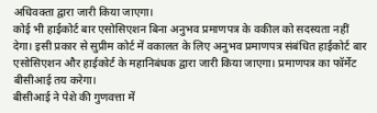अधिवक्ता द्वारा जारी किया जाएगा।
कोई भी हाईकोर्ट बार एसोसिएशन बिना अनुभव प्रमाणपत्र के वकील को सदस्यता नहीं देगा। इसी प्रकार से सुप्रीम कोर्ट में वकालत के लिए अनुभव प्रमाणपत्र संबंधित हाईकोर्ट बार एसोसिएशन और हाईकोर्ट के महानिबंधक द्वारा जारी किया जाएगा। प्रमाणपत्र का फॉर्मेट बीसीआई तय करेगा।
बीसीआई ने पेशे की गुणवत्ता में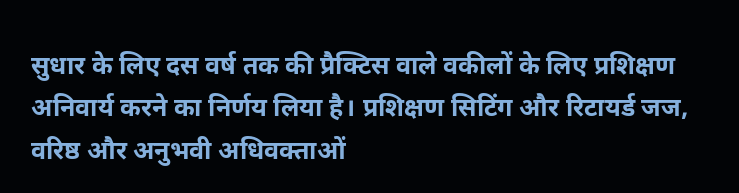सुधार के लिए दस वर्ष तक की प्रैक्टिस वाले वकीलों के लिए प्रशिक्षण अनिवार्य करने का निर्णय लिया है। प्रशिक्षण सिटिंग और रिटायर्ड जज, वरिष्ठ और अनुभवी अधिवक्ताओं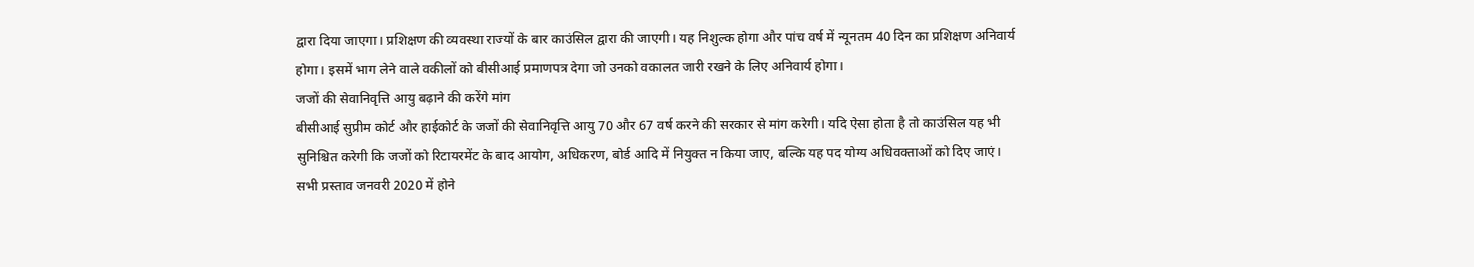द्वारा दिया जाएगा। प्रशिक्षण की व्यवस्था राज्यों के बार काउंसिल द्वारा की जाएगी। यह निशुल्क होगा और पांच वर्ष में न्यूनतम 40 दिन का प्रशिक्षण अनिवार्य होगा। इसमें भाग लेने वाले वकीलों को बीसीआई प्रमाणपत्र देगा जो उनको वकालत जारी रखने के लिए अनिवार्य होगा।
जजों की सेवानिवृत्ति आयु बढ़ाने की करेंगे मांग
बीसीआई सुप्रीम कोर्ट और हाईकोर्ट के जजों की सेवानिवृत्ति आयु 70 और 67 वर्ष करने की सरकार से मांग करेगी। यदि ऐसा होता है तो काउंसिल यह भी सुनिश्चित करेगी कि जजों को रिटायरमेंट के बाद आयोग, अधिकरण, बोर्ड आदि में नियुक्त न किया जाए, बल्कि यह पद योग्य अधिवक्ताओं को दिए जाएं। सभी प्रस्ताव जनवरी 2020 में होने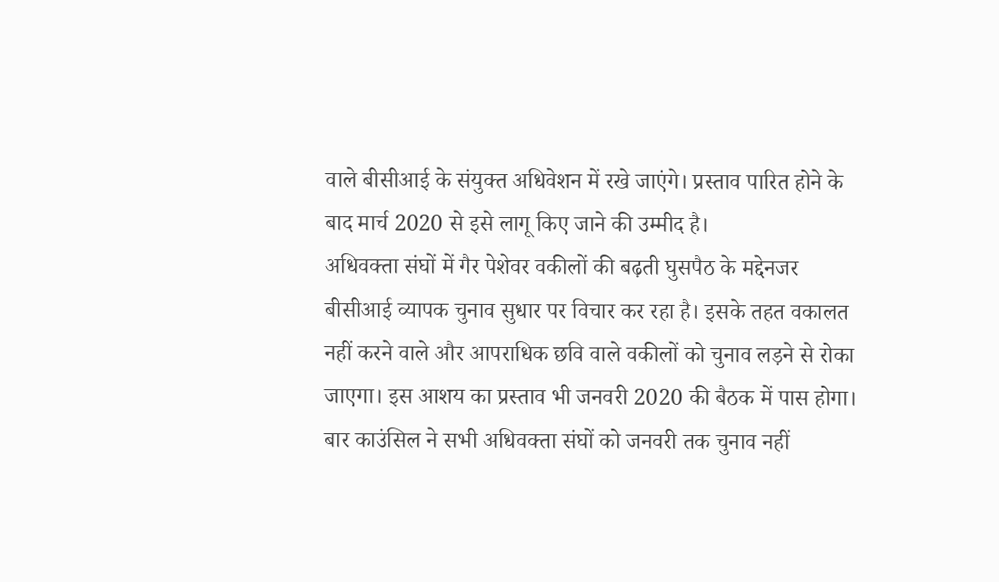वाले बीसीआई के संयुक्त अधिवेशन में रखे जाएंगे। प्रस्ताव पारित होने के बाद मार्च 2020 से इसे लागू किए जाने की उम्मीद है।
अधिवक्ता संघों में गैर पेशेवर वकीलों की बढ़ती घुसपैठ के मद्देनजर बीसीआई व्यापक चुनाव सुधार पर विचार कर रहा है। इसके तहत वकालत नहीं करने वाले और आपराधिक छवि वाले वकीलों को चुनाव लड़ने से रोका जाएगा। इस आशय का प्रस्ताव भी जनवरी 2020 की बैठक में पास होगा। बार काउंसिल ने सभी अधिवक्ता संघों को जनवरी तक चुनाव नहीं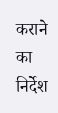कराने का निर्देश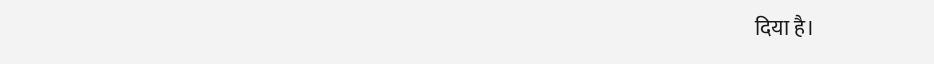दिया है।